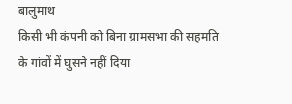बालुमाथ
किसी भी कंपनी को बिना ग्रामसभा की सहमति के गांवों में घुसने नहीं दिया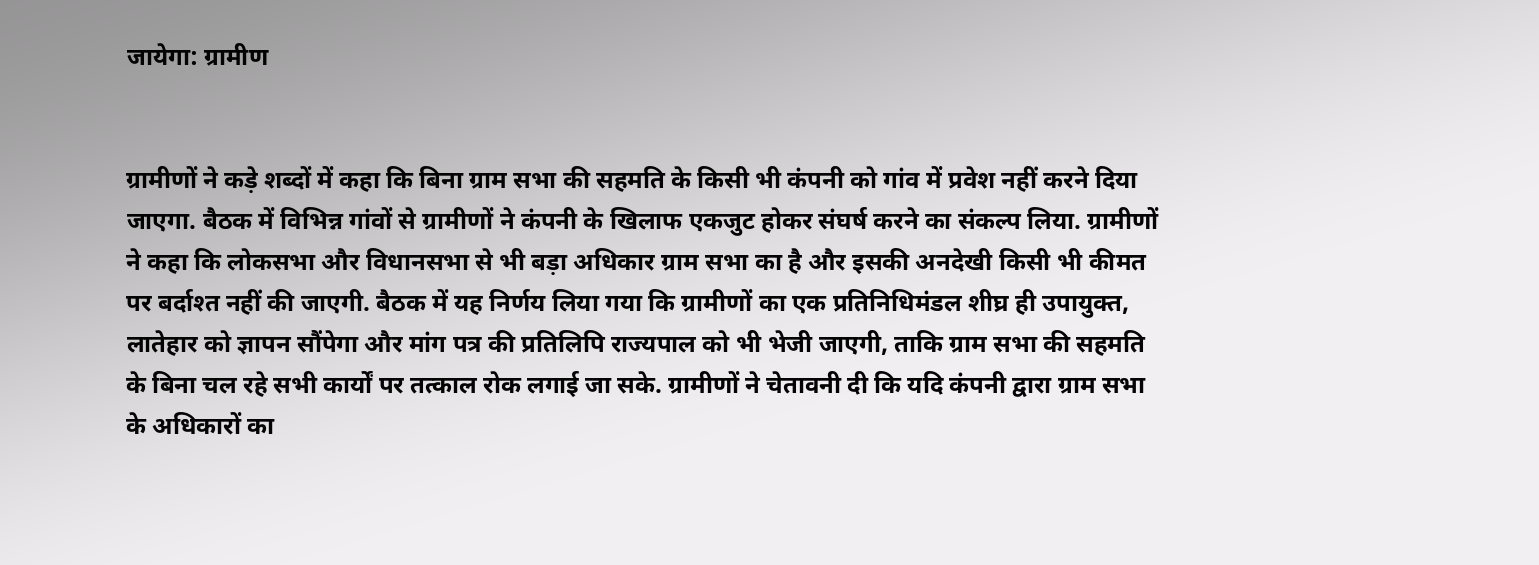जायेगा: ग्रामीण


ग्रामीणों ने कड़े शब्दों में कहा कि बिना ग्राम सभा की सहमति के किसी भी कंपनी को गांव में प्रवेश नहीं करने दिया जाएगा. बैठक में विभिन्न गांवों से ग्रामीणों ने कंपनी के खिलाफ एकजुट होकर संघर्ष करने का संकल्प लिया. ग्रामीणों ने कहा कि लोकसभा और विधानसभा से भी बड़ा अधिकार ग्राम सभा का है और इसकी अनदेखी किसी भी कीमत पर बर्दाश्त नहीं की जाएगी. बैठक में यह निर्णय लिया गया कि ग्रामीणों का एक प्रतिनिधिमंडल शीघ्र ही उपायुक्त, लातेहार को ज्ञापन सौंपेगा और मांग पत्र की प्रतिलिपि राज्यपाल को भी भेजी जाएगी, ताकि ग्राम सभा की सहमति के बिना चल रहे सभी कार्यों पर तत्काल रोक लगाई जा सके. ग्रामीणों ने चेतावनी दी कि यदि कंपनी द्वारा ग्राम सभा के अधिकारों का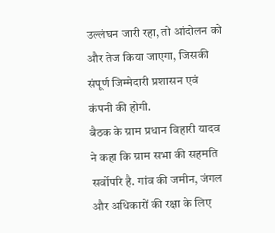उल्लंघन जारी रहा, तो आंदोलन को और तेज किया जाएगा, जिसकी संपूर्ण जिम्मेदारी प्रशासन एवं कंपनी की होगी.
बैठक के ग्राम प्रधान विहारी यादव ने कहा कि ग्राम सभा की सहमति सर्वोपरि है. गांव की जमीन, जंगल और अधिकारों की रक्षा के लिए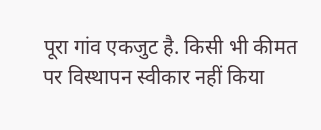पूरा गांव एकजुट है. किसी भी कीमत पर विस्थापन स्वीकार नहीं किया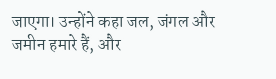जाएगा। उन्होंने कहा जल, जंगल और जमीन हमारे हैं, और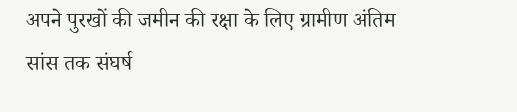अपने पुरखों की जमीन की रक्षा के लिए ग्रामीण अंतिम सांस तक संघर्ष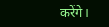करेंगे।